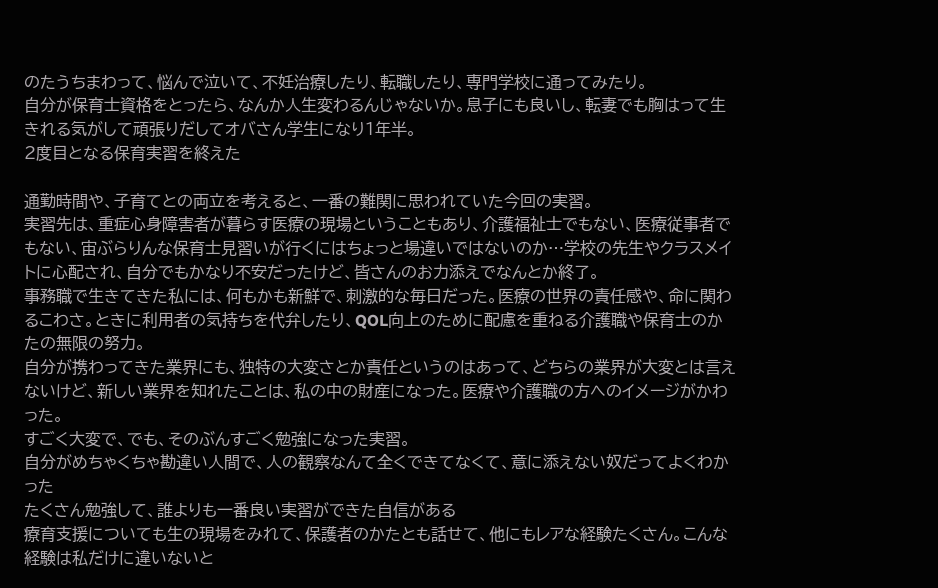のたうちまわって、悩んで泣いて、不妊治療したり、転職したり、専門学校に通ってみたり。
自分が保育士資格をとったら、なんか人生変わるんじゃないか。息子にも良いし、転妻でも胸はって生きれる気がして頑張りだしてオバさん学生になり1年半。
2度目となる保育実習を終えた

通勤時間や、子育てとの両立を考えると、一番の難関に思われていた今回の実習。
実習先は、重症心身障害者が暮らす医療の現場ということもあり、介護福祉士でもない、医療従事者でもない、宙ぶらりんな保育士見習いが行くにはちょっと場違いではないのか…学校の先生やクラスメイトに心配され、自分でもかなり不安だったけど、皆さんのお力添えでなんとか終了。
事務職で生きてきた私には、何もかも新鮮で、刺激的な毎日だった。医療の世界の責任感や、命に関わるこわさ。ときに利用者の気持ちを代弁したり、QOL向上のために配慮を重ねる介護職や保育士のかたの無限の努力。
自分が携わってきた業界にも、独特の大変さとか責任というのはあって、どちらの業界が大変とは言えないけど、新しい業界を知れたことは、私の中の財産になった。医療や介護職の方へのイメージがかわった。
すごく大変で、でも、そのぶんすごく勉強になった実習。
自分がめちゃくちゃ勘違い人間で、人の観察なんて全くできてなくて、意に添えない奴だってよくわかった
たくさん勉強して、誰よりも一番良い実習ができた自信がある
療育支援についても生の現場をみれて、保護者のかたとも話せて、他にもレアな経験たくさん。こんな経験は私だけに違いないと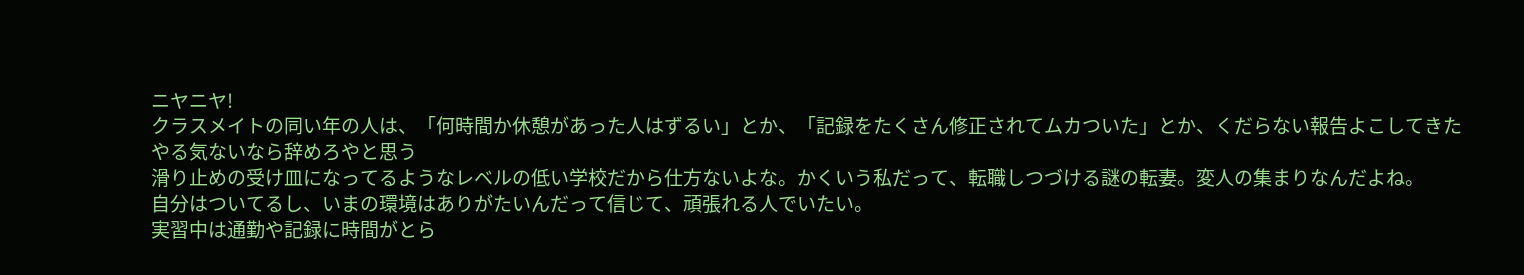ニヤニヤ!
クラスメイトの同い年の人は、「何時間か休憩があった人はずるい」とか、「記録をたくさん修正されてムカついた」とか、くだらない報告よこしてきた
やる気ないなら辞めろやと思う
滑り止めの受け皿になってるようなレベルの低い学校だから仕方ないよな。かくいう私だって、転職しつづける謎の転妻。変人の集まりなんだよね。
自分はついてるし、いまの環境はありがたいんだって信じて、頑張れる人でいたい。
実習中は通勤や記録に時間がとら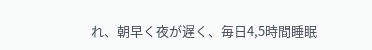れ、朝早く夜が遅く、毎日4,5時間睡眠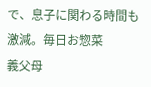で、息子に関わる時間も激減。毎日お惣菜
義父母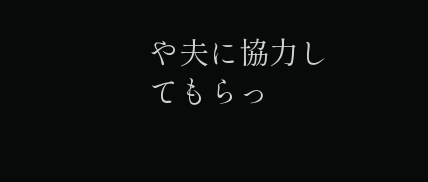や夫に協力してもらっ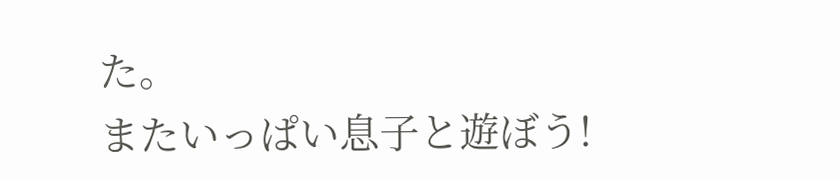た。
またいっぱい息子と遊ぼう!